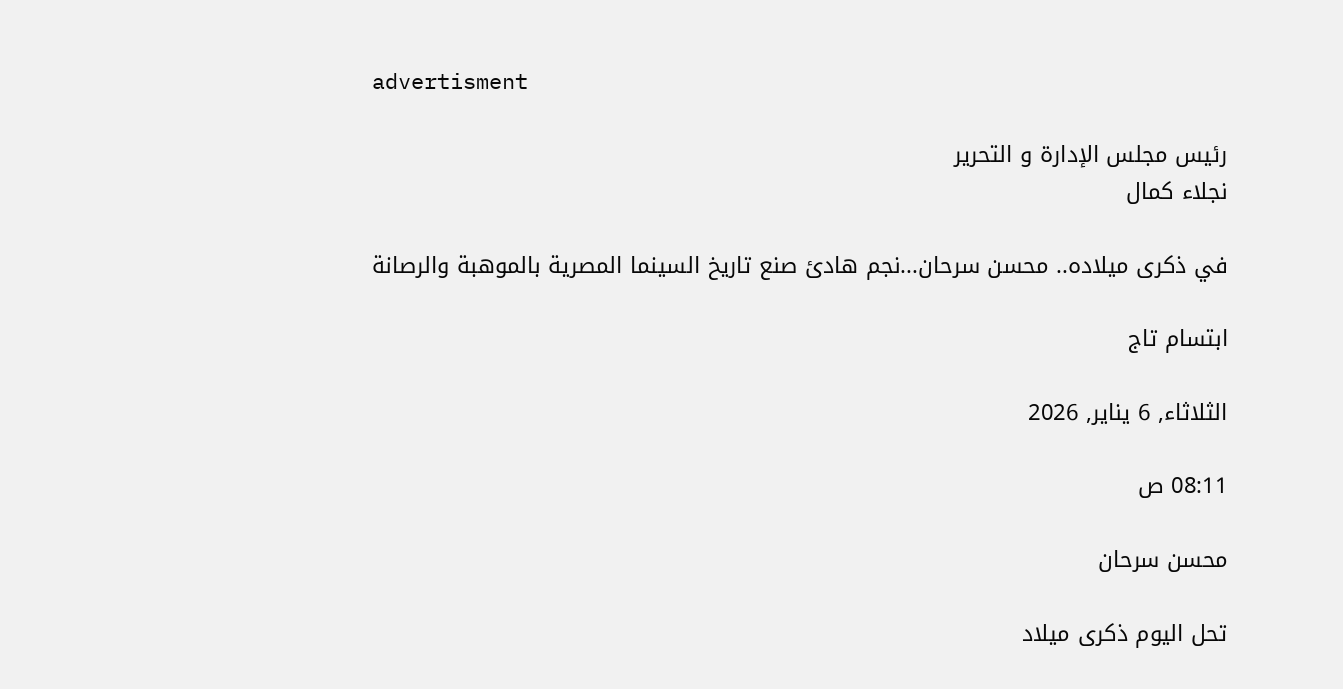advertisment

رئيس مجلس الإدارة و التحرير
نجلاء كمال

في ذكرى ميلاده.. محسن سرحان...نجم هادئ صنع تاريخ السينما المصرية بالموهبة والرصانة

ابتسام تاج

الثلاثاء, 6 يناير, 2026

08:11 ص

محسن سرحان

تحل اليوم ذكرى ميلاد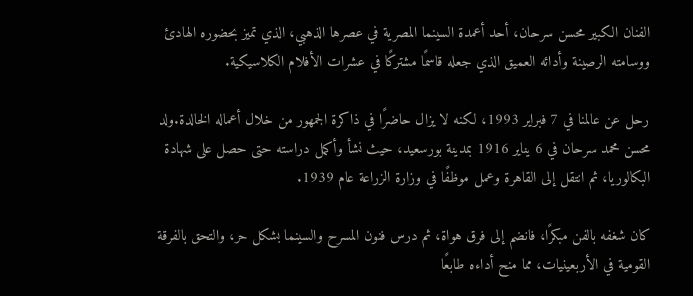الفنان الكبير محسن سرحان، أحد أعمدة السينما المصرية في عصرها الذهبي، الذي تميز بحضوره الهادئ ووسامته الرصينة وأدائه العميق الذي جعله قاسمًا مشتركًا في عشرات الأفلام الكلاسيكية.

رحل عن عالمنا في 7 فبراير 1993، لكنه لا يزال حاضرًا في ذاكرة الجمهور من خلال أعماله الخالدة.ولد محسن محمد سرحان في 6 يناير 1916 بمدينة بورسعيد، حيث نشأ وأكمل دراسته حتى حصل على شهادة البكالوريا، ثم انتقل إلى القاهرة وعمل موظفًا في وزارة الزراعة عام 1939.

كان شغفه بالفن مبكرًا، فانضم إلى فرق هواة، ثم درس فنون المسرح والسينما بشكل حر، والتحق بالفرقة القومية في الأربعينيات، مما منح أداءه طابعًا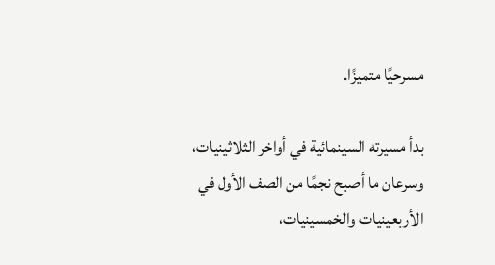مسرحيًا متميزًا.

بدأ مسيرته السينمائية في أواخر الثلاثينيات، وسرعان ما أصبح نجمًا من الصف الأول في الأربعينيات والخمسينيات،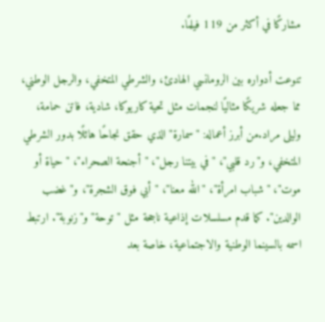مشاركًا في أكثر من 119 فيلمًا.

تنوعت أدواره بين الرومانسي الهادئ، والشرطي المتخفي، والرجل الوطني، مما جعله شريكًا مثاليًا لنجمات مثل تحية كاريوكا، شادية، فاتن حمامة، وليلى مراد.من أبرز أعماله: "سمارة" الذي حقق نجاحًا هائلًا بدور الشرطي المتخفي، و"رد قلبي"، "في بيتنا رجل"، "أجنحة الصحراء"، "حياة أو موت"، "شباب امرأة"، "الله معنا"، "أبي فوق الشجرة"، و"غضب الوالدين". كما قدم مسلسلات إذاعية ناجحة مثل "توحة" و"زنوبة". ارتبط اسمه بالسينما الوطنية والاجتماعية، خاصة بعد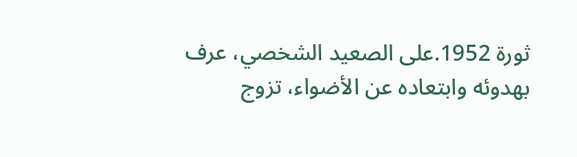ثورة 1952.على الصعيد الشخصي، عرف بهدوئه وابتعاده عن الأضواء، تزوج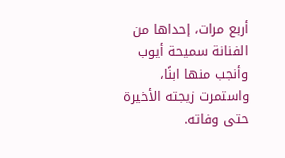أربع مرات، إحداها من الفنانة سميحة أيوب وأنجب منها ابنًا، واستمرت زيجته الأخيرة حتى وفاته.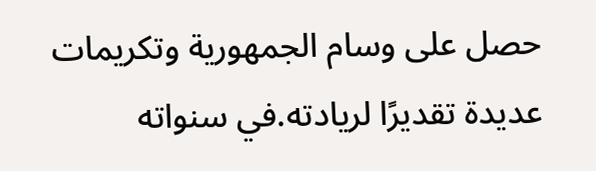حصل على وسام الجمهورية وتكريمات عديدة تقديرًا لريادته.في سنواته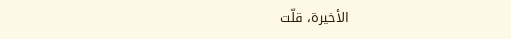الأخيرة، قلّت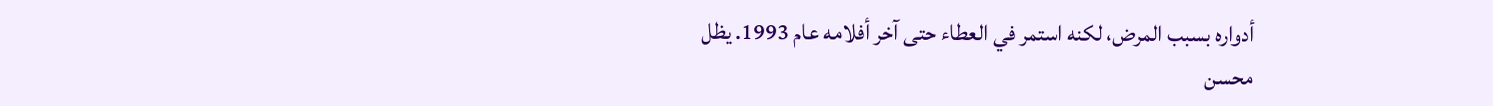أدواره بسبب المرض، لكنه استمر في العطاء حتى آخر أفلامه عام 1993. يظل محسن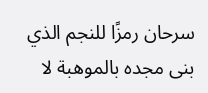سرحان رمزًا للنجم الذي بنى مجده بالموهبة لا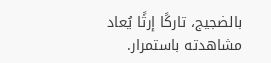بالضجيج، تاركًا إرثًا يُعاد مشاهدته باستمرار.